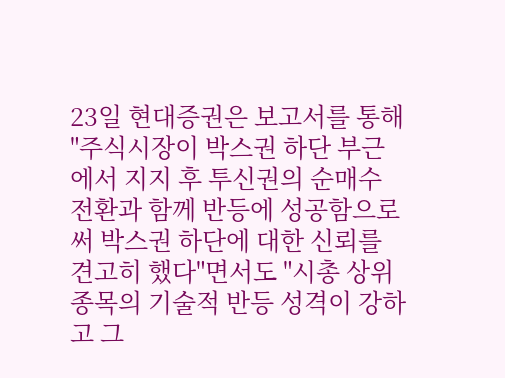23일 현대증권은 보고서를 통해 "주식시장이 박스권 하단 부근에서 지지 후 투신권의 순매수 전환과 함께 반등에 성공함으로써 박스권 하단에 대한 신뢰를 견고히 했다"면서도 "시총 상위종목의 기술적 반등 성격이 강하고 그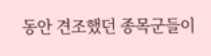동안 견조했던 종목군들이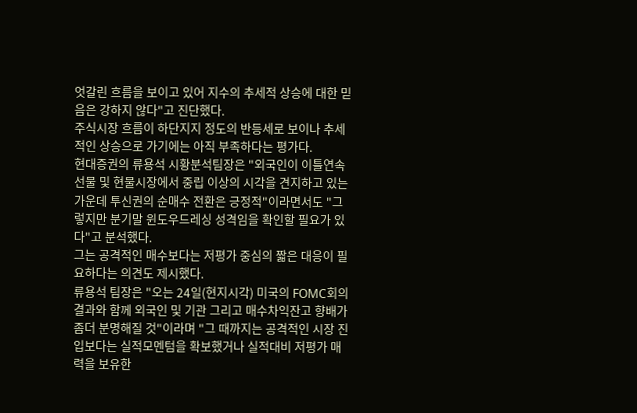엇갈린 흐름을 보이고 있어 지수의 추세적 상승에 대한 믿음은 강하지 않다"고 진단했다.
주식시장 흐름이 하단지지 정도의 반등세로 보이나 추세적인 상승으로 가기에는 아직 부족하다는 평가다.
현대증권의 류용석 시황분석팀장은 "외국인이 이틀연속 선물 및 현물시장에서 중립 이상의 시각을 견지하고 있는 가운데 투신권의 순매수 전환은 긍정적"이라면서도 "그렇지만 분기말 윈도우드레싱 성격임을 확인할 필요가 있다"고 분석했다.
그는 공격적인 매수보다는 저평가 중심의 짧은 대응이 필요하다는 의견도 제시했다.
류용석 팀장은 "오는 24일(현지시각) 미국의 FOMC회의 결과와 함께 외국인 및 기관 그리고 매수차익잔고 향배가 좀더 분명해질 것"이라며 "그 때까지는 공격적인 시장 진입보다는 실적모멘텀을 확보했거나 실적대비 저평가 매력을 보유한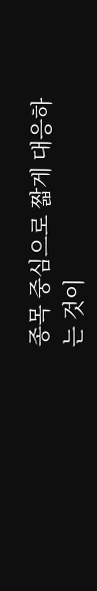종목 중심으로 짧게 대응하는 것이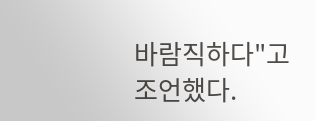바람직하다"고 조언했다.